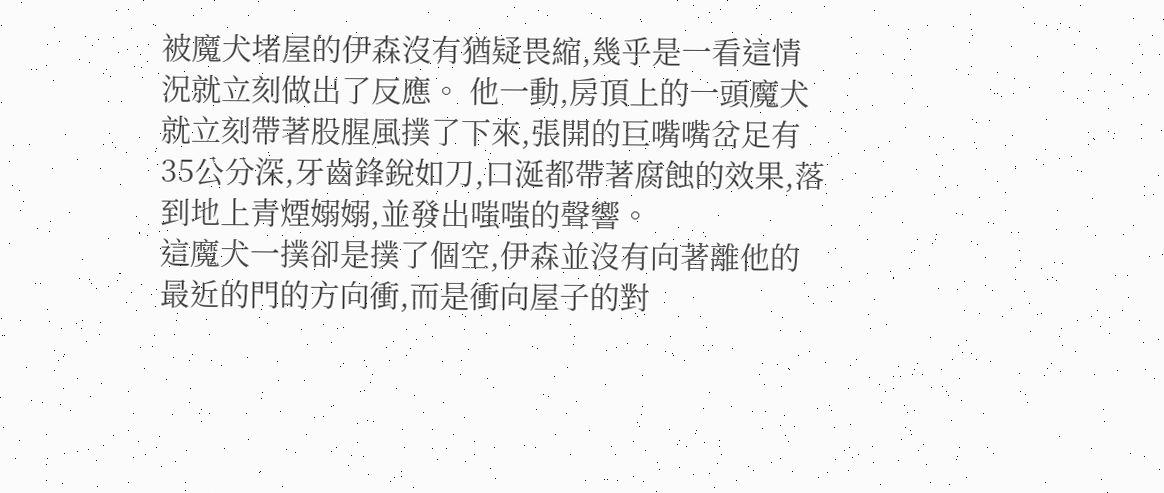被魔犬堵屋的伊森沒有猶疑畏縮,幾乎是一看這情況就立刻做出了反應。 他一動,房頂上的一頭魔犬就立刻帶著股腥風撲了下來,張開的巨嘴嘴岔足有35公分深,牙齒鋒銳如刀,口涎都帶著腐蝕的效果,落到地上青煙嫋嫋,並發出嗤嗤的聲響。
這魔犬一撲卻是撲了個空,伊森並沒有向著離他的最近的門的方向衝,而是衝向屋子的對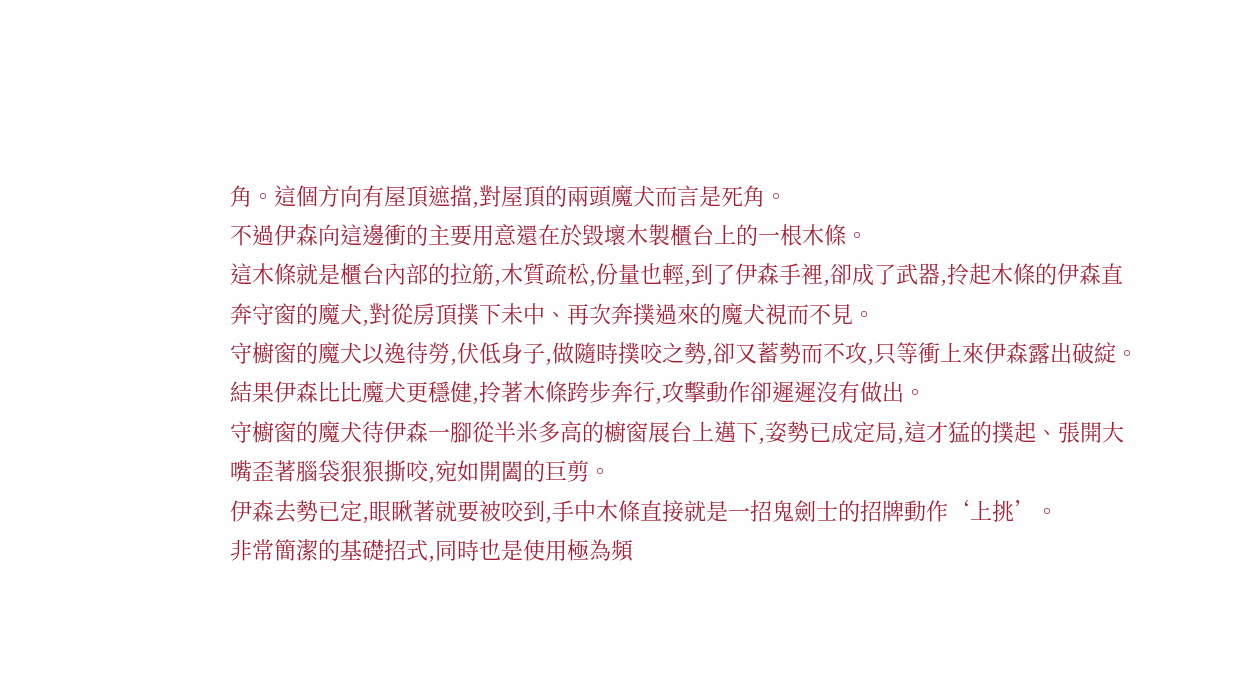角。這個方向有屋頂遮擋,對屋頂的兩頭魔犬而言是死角。
不過伊森向這邊衝的主要用意還在於毀壞木製櫃台上的一根木條。
這木條就是櫃台內部的拉筋,木質疏松,份量也輕,到了伊森手裡,卻成了武器,拎起木條的伊森直奔守窗的魔犬,對從房頂撲下未中、再次奔撲過來的魔犬視而不見。
守櫥窗的魔犬以逸待勞,伏低身子,做隨時撲咬之勢,卻又蓄勢而不攻,只等衝上來伊森露出破綻。
結果伊森比比魔犬更穩健,拎著木條跨步奔行,攻擊動作卻遲遲沒有做出。
守櫥窗的魔犬待伊森一腳從半米多高的櫥窗展台上邁下,姿勢已成定局,這才猛的撲起、張開大嘴歪著腦袋狠狠撕咬,宛如開闔的巨剪。
伊森去勢已定,眼瞅著就要被咬到,手中木條直接就是一招鬼劍士的招牌動作‘上挑’。
非常簡潔的基礎招式,同時也是使用極為頻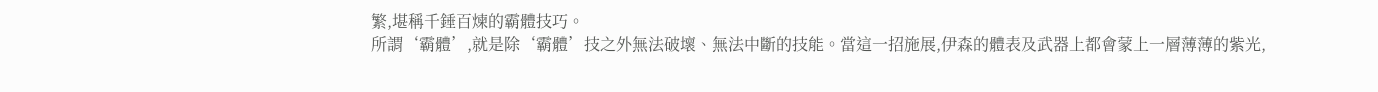繁,堪稱千錘百煉的霸體技巧。
所謂‘霸體’,就是除‘霸體’技之外無法破壞、無法中斷的技能。當這一招施展,伊森的體表及武器上都會蒙上一層薄薄的紫光,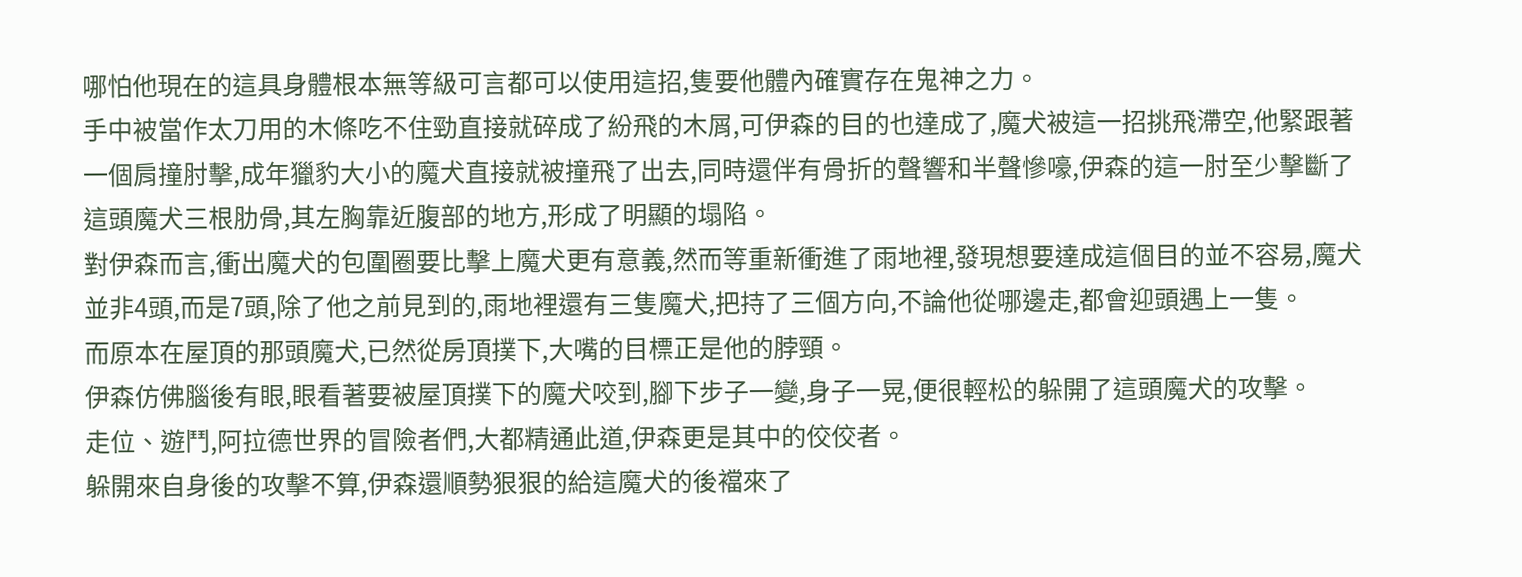哪怕他現在的這具身體根本無等級可言都可以使用這招,隻要他體內確實存在鬼神之力。
手中被當作太刀用的木條吃不住勁直接就碎成了紛飛的木屑,可伊森的目的也達成了,魔犬被這一招挑飛滯空,他緊跟著一個肩撞肘擊,成年獵豹大小的魔犬直接就被撞飛了出去,同時還伴有骨折的聲響和半聲慘嚎,伊森的這一肘至少擊斷了這頭魔犬三根肋骨,其左胸靠近腹部的地方,形成了明顯的塌陷。
對伊森而言,衝出魔犬的包圍圈要比擊上魔犬更有意義,然而等重新衝進了雨地裡,發現想要達成這個目的並不容易,魔犬並非4頭,而是7頭,除了他之前見到的,雨地裡還有三隻魔犬,把持了三個方向,不論他從哪邊走,都會迎頭遇上一隻。
而原本在屋頂的那頭魔犬,已然從房頂撲下,大嘴的目標正是他的脖頸。
伊森仿佛腦後有眼,眼看著要被屋頂撲下的魔犬咬到,腳下步子一變,身子一晃,便很輕松的躲開了這頭魔犬的攻擊。
走位、遊鬥,阿拉德世界的冒險者們,大都精通此道,伊森更是其中的佼佼者。
躲開來自身後的攻擊不算,伊森還順勢狠狠的給這魔犬的後襠來了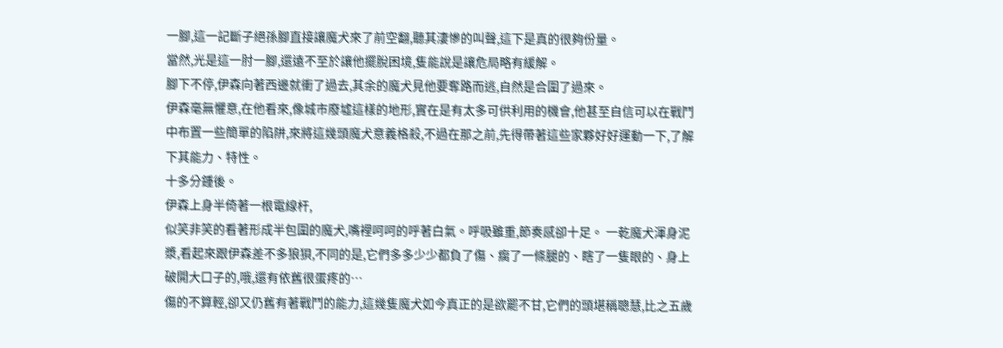一腳,這一記斷子絕孫腳直接讓魔犬來了前空翻,聽其淒慘的叫聲,這下是真的很夠份量。
當然,光是這一肘一腳,還遠不至於讓他擺脫困境,隻能說是讓危局略有緩解。
腳下不停,伊森向著西邊就衝了過去,其余的魔犬見他要奪路而逃,自然是合圍了過來。
伊森毫無懼意,在他看來,像城市廢墟這樣的地形,實在是有太多可供利用的機會,他甚至自信可以在戰鬥中布置一些簡單的陷阱,來將這幾頭魔犬意義格殺,不過在那之前,先得帶著這些家夥好好運動一下,了解下其能力、特性。
十多分鍾後。
伊森上身半倚著一根電線杆,
似笑非笑的看著形成半包圍的魔犬,嘴裡呵呵的呼著白氣。呼吸雖重,節奏感卻十足。 一乾魔犬渾身泥漿,看起來跟伊森差不多狼狽,不同的是,它們多多少少都負了傷、瘸了一條腿的、瞎了一隻眼的、身上破開大口子的,哦,還有依舊很蛋疼的…
傷的不算輕,卻又仍舊有著戰鬥的能力,這幾隻魔犬如今真正的是欲罷不甘,它們的頭堪稱聰慧,比之五歲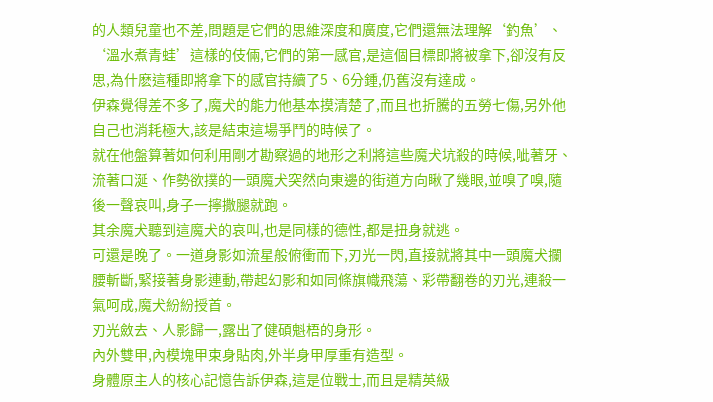的人類兒童也不差,問題是它們的思維深度和廣度,它們還無法理解‘釣魚’、‘溫水煮青蛙’這樣的伎倆,它們的第一感官,是這個目標即將被拿下,卻沒有反思,為什麽這種即將拿下的感官持續了5、6分鍾,仍舊沒有達成。
伊森覺得差不多了,魔犬的能力他基本摸清楚了,而且也折騰的五勞七傷,另外他自己也消耗極大,該是結束這場爭鬥的時候了。
就在他盤算著如何利用剛才勘察過的地形之利將這些魔犬坑殺的時候,呲著牙、流著口涎、作勢欲撲的一頭魔犬突然向東邊的街道方向瞅了幾眼,並嗅了嗅,隨後一聲哀叫,身子一擰撒腿就跑。
其余魔犬聽到這魔犬的哀叫,也是同樣的德性,都是扭身就逃。
可還是晚了。一道身影如流星般俯衝而下,刃光一閃,直接就將其中一頭魔犬攔腰斬斷,緊接著身影連動,帶起幻影和如同條旗幟飛蕩、彩帶翻卷的刃光,連殺一氣呵成,魔犬紛紛授首。
刃光斂去、人影歸一,露出了健碩魁梧的身形。
內外雙甲,內模塊甲束身貼肉,外半身甲厚重有造型。
身體原主人的核心記憶告訴伊森,這是位戰士,而且是精英級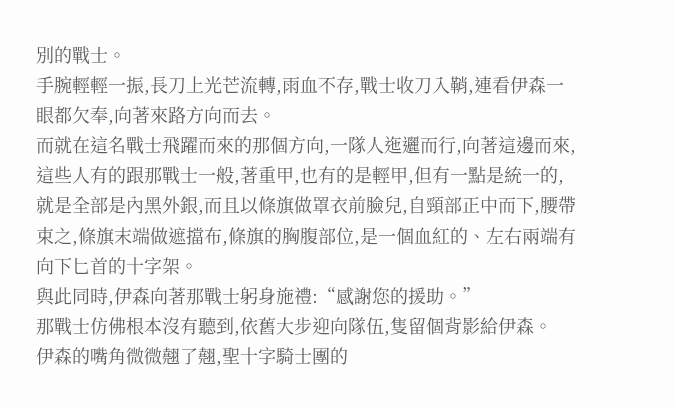別的戰士。
手腕輕輕一振,長刀上光芒流轉,雨血不存,戰士收刀入鞘,連看伊森一眼都欠奉,向著來路方向而去。
而就在這名戰士飛躍而來的那個方向,一隊人迤邐而行,向著這邊而來,
這些人有的跟那戰士一般,著重甲,也有的是輕甲,但有一點是統一的,就是全部是內黑外銀,而且以條旗做罩衣前臉兒,自頸部正中而下,腰帶束之,條旗末端做遮擋布,條旗的胸腹部位,是一個血紅的、左右兩端有向下匕首的十字架。
與此同時,伊森向著那戰士躬身施禮:“感謝您的援助。”
那戰士仿佛根本沒有聽到,依舊大步迎向隊伍,隻留個背影給伊森。
伊森的嘴角微微翹了翹,聖十字騎士團的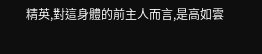精英,對這身體的前主人而言,是高如雲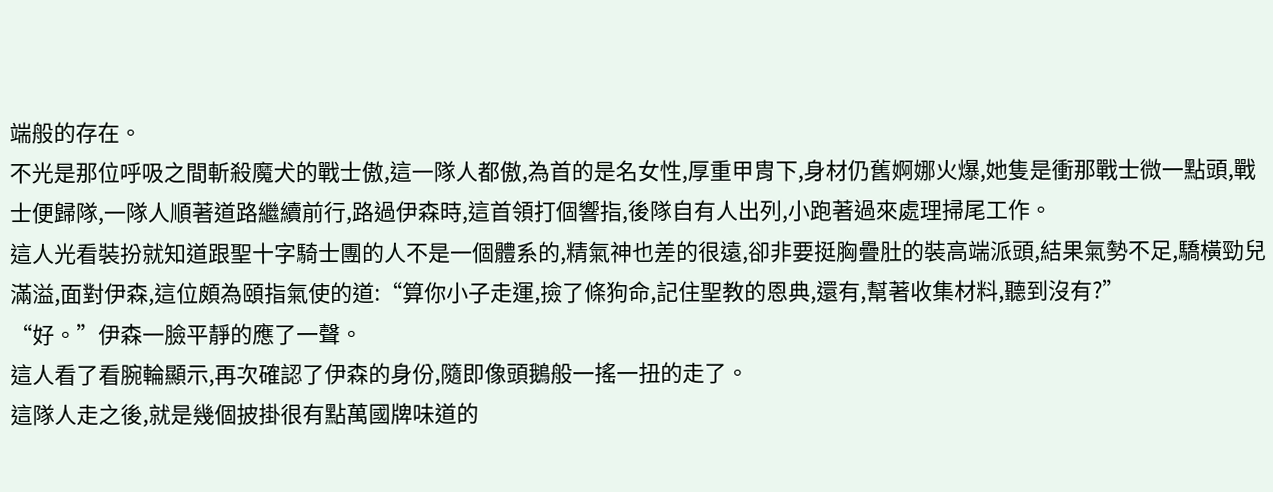端般的存在。
不光是那位呼吸之間斬殺魔犬的戰士傲,這一隊人都傲,為首的是名女性,厚重甲胄下,身材仍舊婀娜火爆,她隻是衝那戰士微一點頭,戰士便歸隊,一隊人順著道路繼續前行,路過伊森時,這首領打個響指,後隊自有人出列,小跑著過來處理掃尾工作。
這人光看裝扮就知道跟聖十字騎士團的人不是一個體系的,精氣神也差的很遠,卻非要挺胸疊肚的裝高端派頭,結果氣勢不足,驕橫勁兒滿溢,面對伊森,這位頗為頤指氣使的道:“算你小子走運,撿了條狗命,記住聖教的恩典,還有,幫著收集材料,聽到沒有?”
“好。”伊森一臉平靜的應了一聲。
這人看了看腕輪顯示,再次確認了伊森的身份,隨即像頭鵝般一搖一扭的走了。
這隊人走之後,就是幾個披掛很有點萬國牌味道的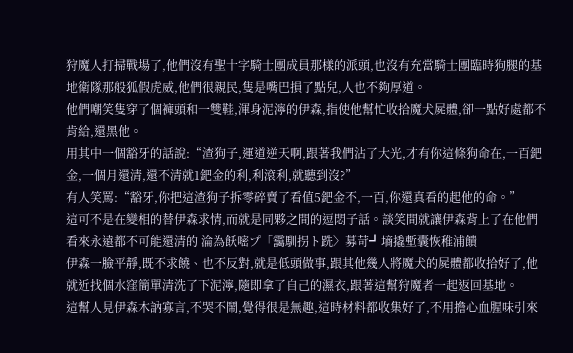狩魔人打掃戰場了,他們沒有聖十字騎士團成員那樣的派頭,也沒有充當騎士團臨時狗腿的基地衛隊那般狐假虎威,他們很親民,隻是嘴巴損了點兒,人也不夠厚道。
他們嘲笑隻穿了個褲頭和一雙鞋,渾身泥濘的伊森,指使他幫忙收拾魔犬屍體,卻一點好處都不肯給,還黑他。
用其中一個豁牙的話說:“渣狗子,運道逆天啊,跟著我們沾了大光,才有你這條狗命在,一百鈀金,一個月還清,還不清就1鈀金的利,利滾利,就聽到沒?”
有人笑罵:“豁牙,你把這渣狗子拆零碎賣了看值5鈀金不,一百,你還真看的起他的命。”
這可不是在變相的替伊森求情,而就是同夥之間的逗悶子話。談笑間就讓伊森背上了在他們看來永遠都不可能還清的 淪為飫嘧プ「靄馴拐ト跣〉募苛┛墒撬塹囊恢稚浦饋
伊森一臉平靜,既不求饒、也不反對,就是低頭做事,跟其他幾人將魔犬的屍體都收拾好了,他就近找個水窪簡單清洗了下泥濘,隨即拿了自己的濕衣,跟著這幫狩魔者一起返回基地。
這幫人見伊森木訥寡言,不哭不鬧,覺得很是無趣,這時材料都收集好了,不用擔心血腥味引來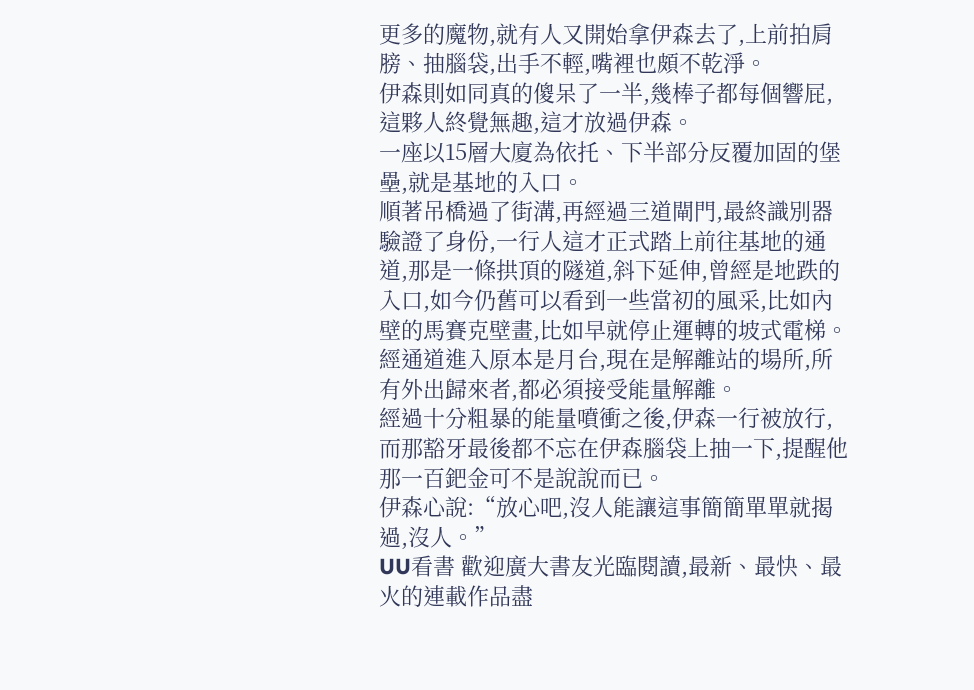更多的魔物,就有人又開始拿伊森去了,上前拍肩膀、抽腦袋,出手不輕,嘴裡也頗不乾淨。
伊森則如同真的傻呆了一半,幾棒子都每個響屁,這夥人終覺無趣,這才放過伊森。
一座以15層大廈為依托、下半部分反覆加固的堡壘,就是基地的入口。
順著吊橋過了街溝,再經過三道閘門,最終識別器驗證了身份,一行人這才正式踏上前往基地的通道,那是一條拱頂的隧道,斜下延伸,曾經是地跌的入口,如今仍舊可以看到一些當初的風采,比如內壁的馬賽克壁畫,比如早就停止運轉的坡式電梯。
經通道進入原本是月台,現在是解離站的場所,所有外出歸來者,都必須接受能量解離。
經過十分粗暴的能量噴衝之後,伊森一行被放行,而那豁牙最後都不忘在伊森腦袋上抽一下,提醒他那一百鈀金可不是說說而已。
伊森心說:“放心吧,沒人能讓這事簡簡單單就揭過,沒人。”
UU看書 歡迎廣大書友光臨閱讀,最新、最快、最火的連載作品盡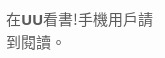在UU看書!手機用戶請到閱讀。